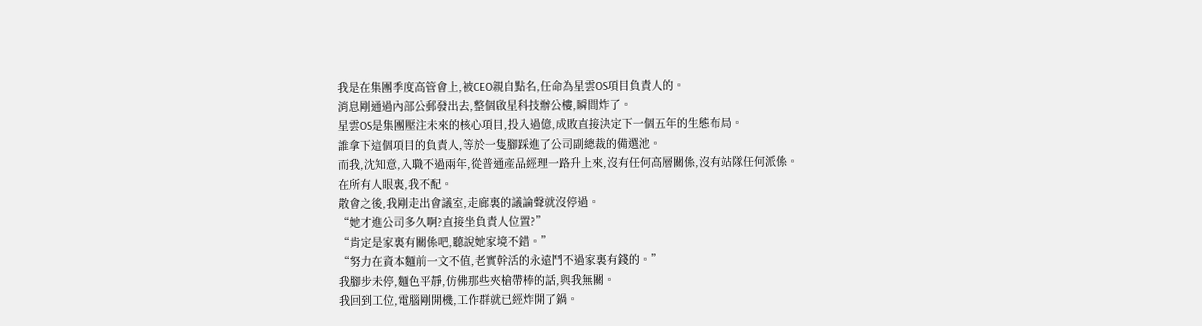我是在集團季度高管會上,被CEO親自點名,任命為星雲OS項目負責人的。
消息剛通過內部公郵發出去,整個啟星科技辦公樓,瞬間炸了。
星雲OS是集團壓注未來的核心項目,投入過億,成敗直接決定下一個五年的生態布局。
誰拿下這個項目的負責人,等於一隻腳踩進了公司副總裁的備選池。
而我,沈知意,入職不過兩年,從普通產品經理一路升上來,沒有任何高層關係,沒有站隊任何派係。
在所有人眼裏,我不配。
散會之後,我剛走出會議室,走廊裏的議論聲就沒停過。
“她才進公司多久啊?直接坐負責人位置?”
“肯定是家裏有關係吧,聽說她家境不錯。”
“努力在資本麵前一文不值,老實幹活的永遠鬥不過家裏有錢的。”
我腳步未停,麵色平靜,仿佛那些夾槍帶棒的話,與我無關。
我回到工位,電腦剛開機,工作群就已經炸開了鍋。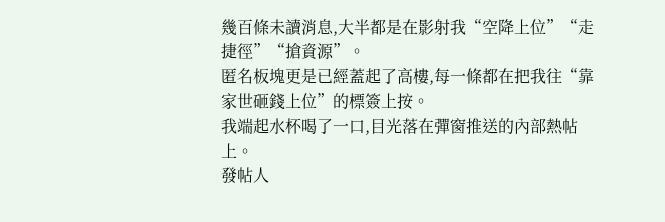幾百條未讀消息,大半都是在影射我“空降上位”“走捷徑”“搶資源”。
匿名板塊更是已經蓋起了高樓,每一條都在把我往“靠家世砸錢上位”的標簽上按。
我端起水杯喝了一口,目光落在彈窗推送的內部熱帖上。
發帖人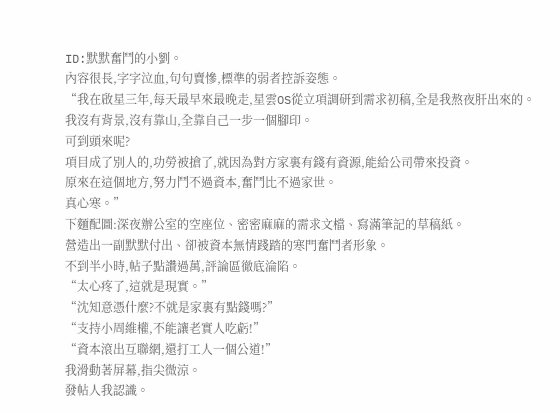ID:默默奮鬥的小劉。
內容很長,字字泣血,句句賣慘,標準的弱者控訴姿態。
“我在啟星三年,每天最早來最晚走,星雲OS從立項調研到需求初稿,全是我熬夜肝出來的。
我沒有背景,沒有靠山,全靠自己一步一個腳印。
可到頭來呢?
項目成了別人的,功勞被搶了,就因為對方家裏有錢有資源,能給公司帶來投資。
原來在這個地方,努力鬥不過資本,奮鬥比不過家世。
真心寒。”
下麵配圖:深夜辦公室的空座位、密密麻麻的需求文檔、寫滿筆記的草稿紙。
營造出一副默默付出、卻被資本無情踐踏的寒門奮鬥者形象。
不到半小時,帖子點讚過萬,評論區徹底淪陷。
“太心疼了,這就是現實。”
“沈知意憑什麼?不就是家裏有點錢嗎?”
“支持小周維權,不能讓老實人吃虧!”
“資本滾出互聯網,還打工人一個公道!”
我滑動著屏幕,指尖微涼。
發帖人我認識。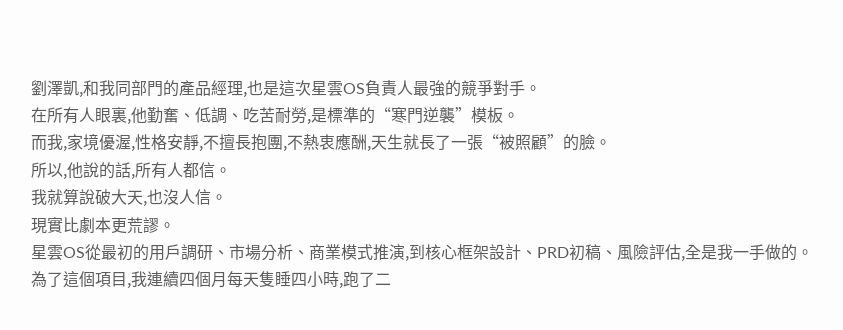劉澤凱,和我同部門的產品經理,也是這次星雲OS負責人最強的競爭對手。
在所有人眼裏,他勤奮、低調、吃苦耐勞,是標準的“寒門逆襲”模板。
而我,家境優渥,性格安靜,不擅長抱團,不熱衷應酬,天生就長了一張“被照顧”的臉。
所以,他說的話,所有人都信。
我就算說破大天,也沒人信。
現實比劇本更荒謬。
星雲OS從最初的用戶調研、市場分析、商業模式推演,到核心框架設計、PRD初稿、風險評估,全是我一手做的。
為了這個項目,我連續四個月每天隻睡四小時,跑了二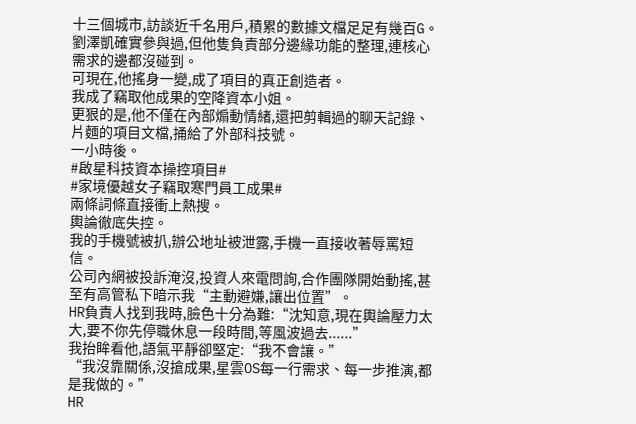十三個城市,訪談近千名用戶,積累的數據文檔足足有幾百G。
劉澤凱確實參與過,但他隻負責部分邊緣功能的整理,連核心需求的邊都沒碰到。
可現在,他搖身一變,成了項目的真正創造者。
我成了竊取他成果的空降資本小姐。
更狠的是,他不僅在內部煽動情緒,還把剪輯過的聊天記錄、片麵的項目文檔,捅給了外部科技號。
一小時後。
#啟星科技資本操控項目#
#家境優越女子竊取寒門員工成果#
兩條詞條直接衝上熱搜。
輿論徹底失控。
我的手機號被扒,辦公地址被泄露,手機一直接收著辱罵短信。
公司內網被投訴淹沒,投資人來電問詢,合作團隊開始動搖,甚至有高管私下暗示我“主動避嫌,讓出位置”。
HR負責人找到我時,臉色十分為難:“沈知意,現在輿論壓力太大,要不你先停職休息一段時間,等風波過去......”
我抬眸看他,語氣平靜卻堅定:“我不會讓。”
“我沒靠關係,沒搶成果,星雲OS每一行需求、每一步推演,都是我做的。”
HR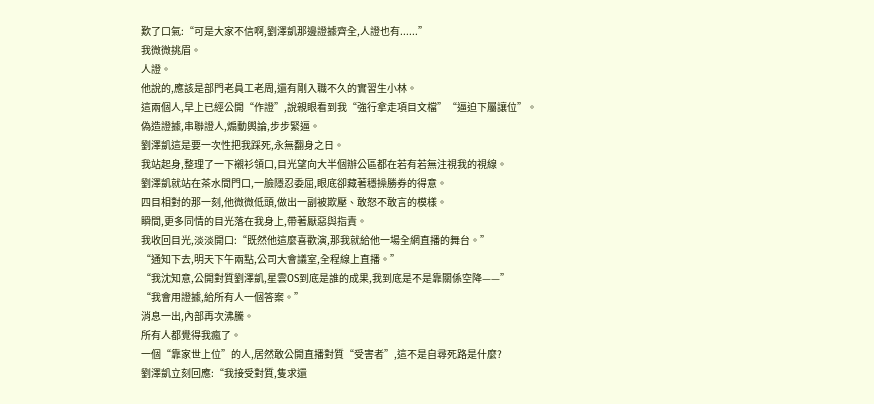歎了口氣:“可是大家不信啊,劉澤凱那邊證據齊全,人證也有......”
我微微挑眉。
人證。
他說的,應該是部門老員工老周,還有剛入職不久的實習生小林。
這兩個人,早上已經公開“作證”,說親眼看到我“強行拿走項目文檔”“逼迫下屬讓位”。
偽造證據,串聯證人,煽動輿論,步步緊逼。
劉澤凱這是要一次性把我踩死,永無翻身之日。
我站起身,整理了一下襯衫領口,目光望向大半個辦公區都在若有若無注視我的視線。
劉澤凱就站在茶水間門口,一臉隱忍委屈,眼底卻藏著穩操勝券的得意。
四目相對的那一刻,他微微低頭,做出一副被欺壓、敢怒不敢言的模樣。
瞬間,更多同情的目光落在我身上,帶著厭惡與指責。
我收回目光,淡淡開口:“既然他這麼喜歡演,那我就給他一場全網直播的舞台。”
“通知下去,明天下午兩點,公司大會議室,全程線上直播。”
“我沈知意,公開對質劉澤凱,星雲OS到底是誰的成果,我到底是不是靠關係空降——”
“我會用證據,給所有人一個答案。”
消息一出,內部再次沸騰。
所有人都覺得我瘋了。
一個“靠家世上位”的人,居然敢公開直播對質“受害者”,這不是自尋死路是什麼?
劉澤凱立刻回應:“我接受對質,隻求還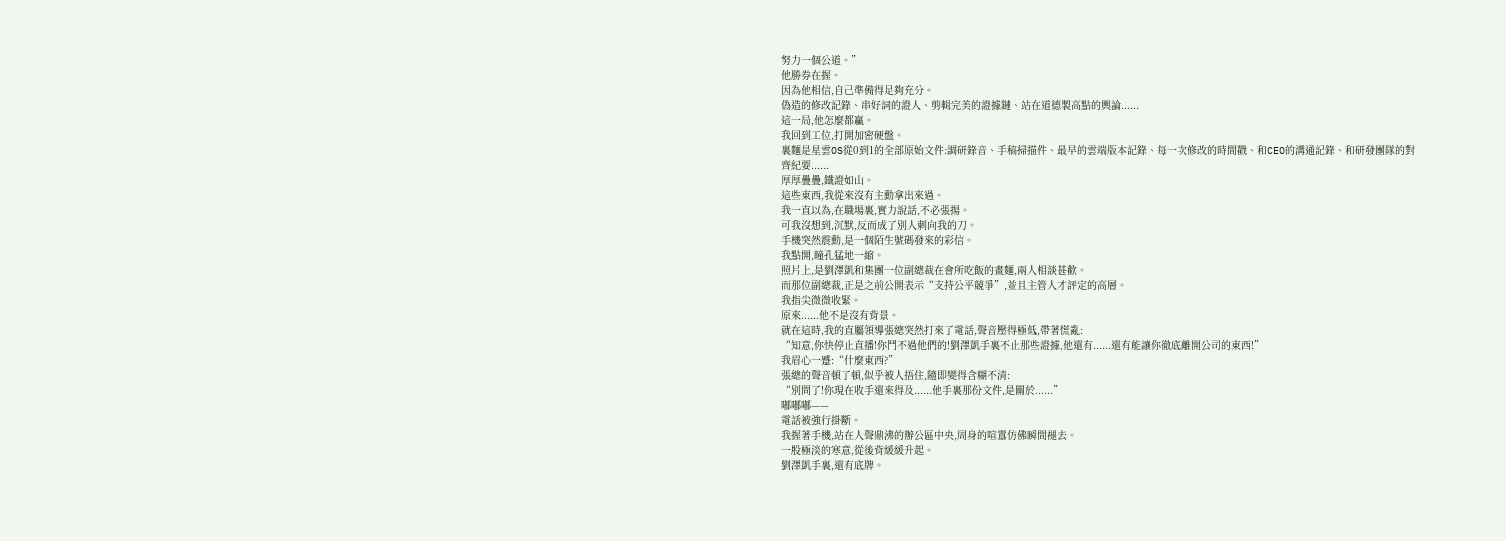努力一個公道。”
他勝券在握。
因為他相信,自己準備得足夠充分。
偽造的修改記錄、串好詞的證人、剪輯完美的證據鏈、站在道德製高點的輿論......
這一局,他怎麼都贏。
我回到工位,打開加密硬盤。
裏麵是星雲OS從0到1的全部原始文件:調研錄音、手稿掃描件、最早的雲端版本記錄、每一次修改的時間戳、和CEO的溝通記錄、和研發團隊的對齊紀要......
厚厚疊疊,鐵證如山。
這些東西,我從來沒有主動拿出來過。
我一直以為,在職場裏,實力說話,不必張揚。
可我沒想到,沉默,反而成了別人刺向我的刀。
手機突然震動,是一個陌生號碼發來的彩信。
我點開,瞳孔猛地一縮。
照片上,是劉澤凱和集團一位副總裁在會所吃飯的畫麵,兩人相談甚歡。
而那位副總裁,正是之前公開表示“支持公平競爭”,並且主管人才評定的高層。
我指尖微微收緊。
原來......他不是沒有背景。
就在這時,我的直屬領導張總突然打來了電話,聲音壓得極低,帶著慌亂:
“知意,你快停止直播!你鬥不過他們的!劉澤凱手裏不止那些證據,他還有......還有能讓你徹底離開公司的東西!”
我眉心一蹙:“什麼東西?”
張總的聲音頓了頓,似乎被人捂住,隨即變得含糊不清:
“別問了!你現在收手還來得及......他手裏那份文件,是關於......”
嘟嘟嘟——
電話被強行掛斷。
我握著手機,站在人聲鼎沸的辦公區中央,周身的喧囂仿佛瞬間褪去。
一股極淡的寒意,從後背緩緩升起。
劉澤凱手裏,還有底牌。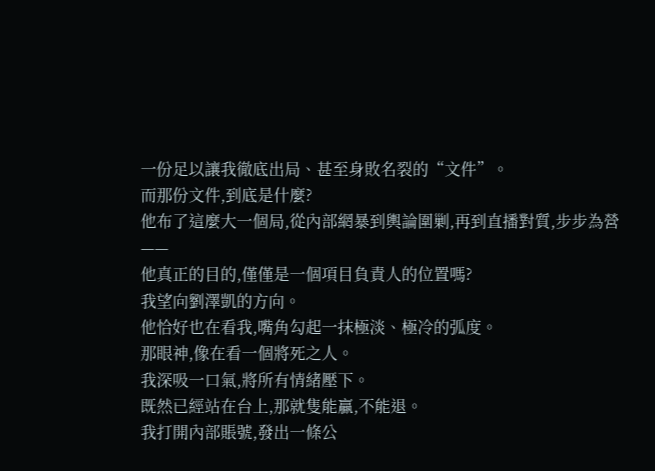一份足以讓我徹底出局、甚至身敗名裂的“文件”。
而那份文件,到底是什麼?
他布了這麼大一個局,從內部網暴到輿論圍剿,再到直播對質,步步為營——
他真正的目的,僅僅是一個項目負責人的位置嗎?
我望向劉澤凱的方向。
他恰好也在看我,嘴角勾起一抹極淡、極冷的弧度。
那眼神,像在看一個將死之人。
我深吸一口氣,將所有情緒壓下。
既然已經站在台上,那就隻能贏,不能退。
我打開內部賬號,發出一條公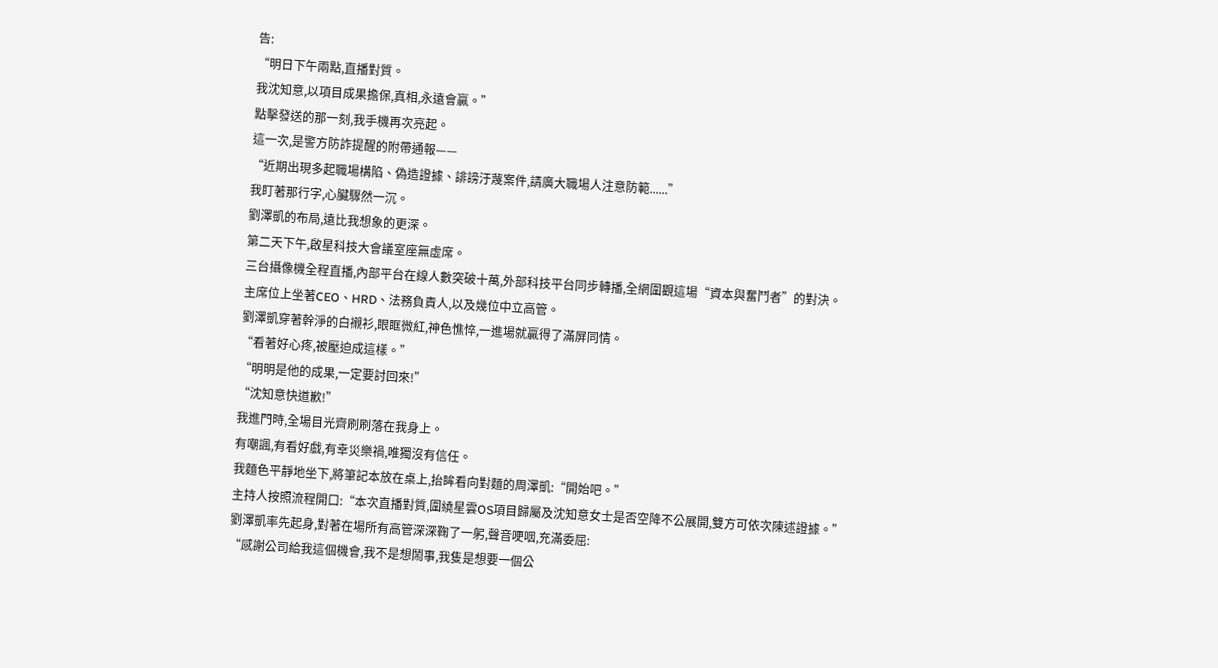告:
“明日下午兩點,直播對質。
我沈知意,以項目成果擔保,真相,永遠會贏。”
點擊發送的那一刻,我手機再次亮起。
這一次,是警方防詐提醒的附帶通報——
“近期出現多起職場構陷、偽造證據、誹謗汙蔑案件,請廣大職場人注意防範......”
我盯著那行字,心臟驟然一沉。
劉澤凱的布局,遠比我想象的更深。
第二天下午,啟星科技大會議室座無虛席。
三台攝像機全程直播,內部平台在線人數突破十萬,外部科技平台同步轉播,全網圍觀這場“資本與奮鬥者”的對決。
主席位上坐著CEO、HRD、法務負責人,以及幾位中立高管。
劉澤凱穿著幹淨的白襯衫,眼眶微紅,神色憔悴,一進場就贏得了滿屏同情。
“看著好心疼,被壓迫成這樣。”
“明明是他的成果,一定要討回來!”
“沈知意快道歉!”
我進門時,全場目光齊刷刷落在我身上。
有嘲諷,有看好戲,有幸災樂禍,唯獨沒有信任。
我麵色平靜地坐下,將筆記本放在桌上,抬眸看向對麵的周澤凱:“開始吧。”
主持人按照流程開口:“本次直播對質,圍繞星雲OS項目歸屬及沈知意女士是否空降不公展開,雙方可依次陳述證據。”
劉澤凱率先起身,對著在場所有高管深深鞠了一躬,聲音哽咽,充滿委屈:
“感謝公司給我這個機會,我不是想鬧事,我隻是想要一個公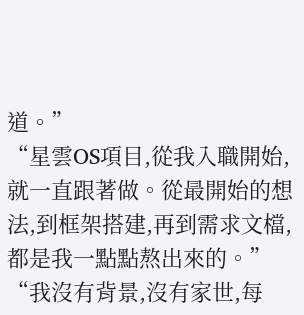道。”
“星雲OS項目,從我入職開始,就一直跟著做。從最開始的想法,到框架搭建,再到需求文檔,都是我一點點熬出來的。”
“我沒有背景,沒有家世,每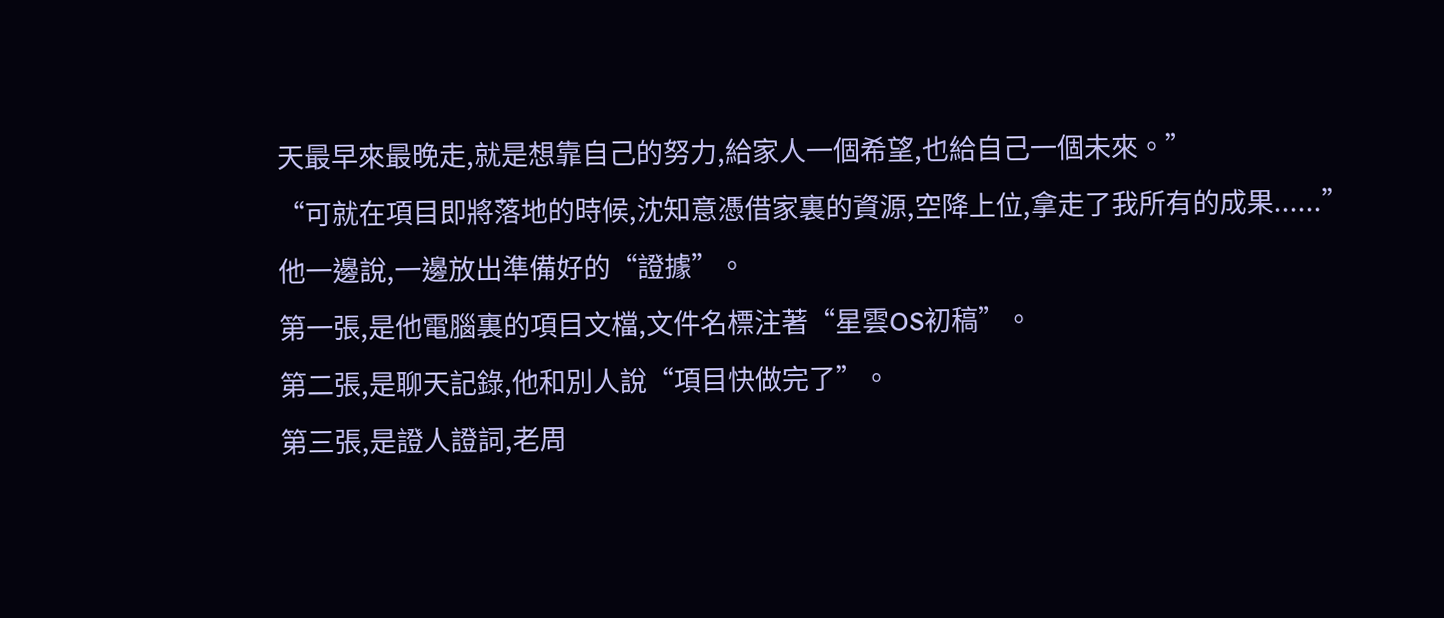天最早來最晚走,就是想靠自己的努力,給家人一個希望,也給自己一個未來。”
“可就在項目即將落地的時候,沈知意憑借家裏的資源,空降上位,拿走了我所有的成果......”
他一邊說,一邊放出準備好的“證據”。
第一張,是他電腦裏的項目文檔,文件名標注著“星雲OS初稿”。
第二張,是聊天記錄,他和別人說“項目快做完了”。
第三張,是證人證詞,老周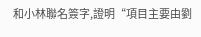和小林聯名簽字,證明“項目主要由劉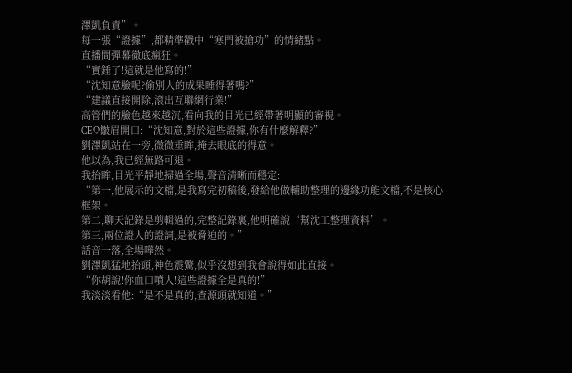澤凱負責”。
每一張“證據”,都精準戳中“寒門被搶功”的情緒點。
直播間彈幕徹底瘋狂。
“實錘了!這就是他寫的!”
“沈知意臉呢?偷別人的成果睡得著嗎?”
“建議直接開除,滾出互聯網行業!”
高管們的臉色越來越沉,看向我的目光已經帶著明顯的審視。
CEO皺眉開口:“沈知意,對於這些證據,你有什麼解釋?”
劉澤凱站在一旁,微微垂眸,掩去眼底的得意。
他以為,我已經無路可退。
我抬眸,目光平靜地掃過全場,聲音清晰而穩定:
“第一,他展示的文檔,是我寫完初稿後,發給他做輔助整理的邊緣功能文檔,不是核心框架。
第二,聊天記錄是剪輯過的,完整記錄裏,他明確說‘幫沈工整理資料’。
第三,兩位證人的證詞,是被脅迫的。”
話音一落,全場嘩然。
劉澤凱猛地抬頭,神色震驚,似乎沒想到我會說得如此直接。
“你胡說!你血口噴人!這些證據全是真的!”
我淡淡看他:“是不是真的,查源頭就知道。”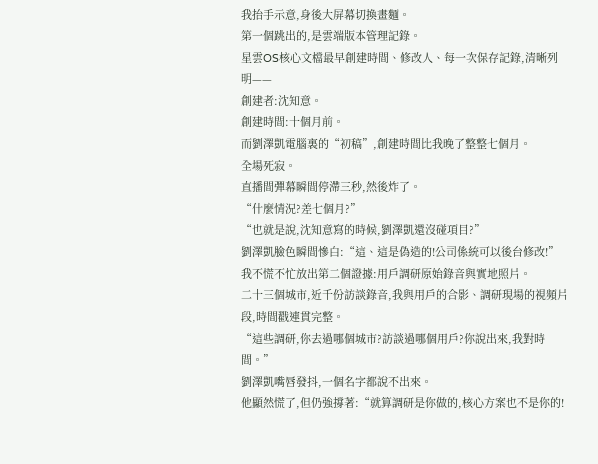我抬手示意,身後大屏幕切換畫麵。
第一個跳出的,是雲端版本管理記錄。
星雲OS核心文檔最早創建時間、修改人、每一次保存記錄,清晰列明——
創建者:沈知意。
創建時間:十個月前。
而劉澤凱電腦裏的“初稿”,創建時間比我晚了整整七個月。
全場死寂。
直播間彈幕瞬間停滯三秒,然後炸了。
“什麼情況?差七個月?”
“也就是說,沈知意寫的時候,劉澤凱還沒碰項目?”
劉澤凱臉色瞬間慘白:“這、這是偽造的!公司係統可以後台修改!”
我不慌不忙放出第二個證據:用戶調研原始錄音與實地照片。
二十三個城市,近千份訪談錄音,我與用戶的合影、調研現場的視頻片段,時間戳連貫完整。
“這些調研,你去過哪個城市?訪談過哪個用戶?你說出來,我對時間。”
劉澤凱嘴唇發抖,一個名字都說不出來。
他顯然慌了,但仍強撐著:“就算調研是你做的,核心方案也不是你的!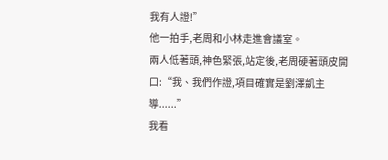我有人證!”
他一拍手,老周和小林走進會議室。
兩人低著頭,神色緊張,站定後,老周硬著頭皮開口:“我、我們作證,項目確實是劉澤凱主導......”
我看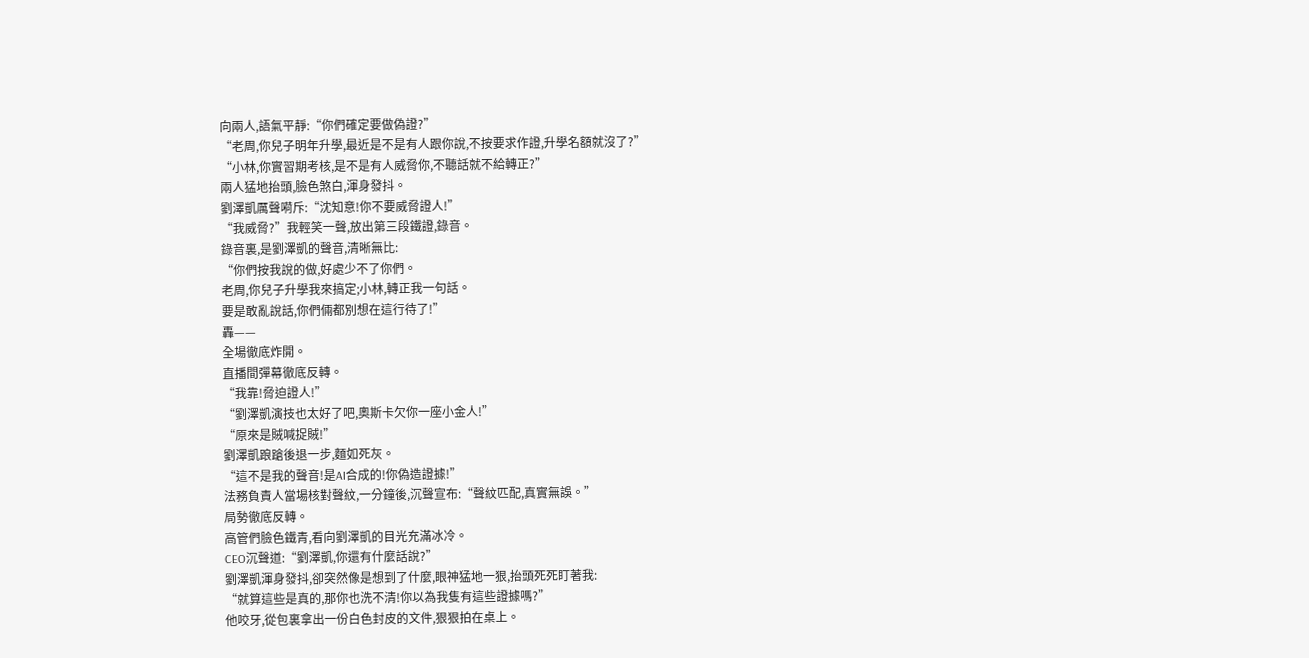向兩人,語氣平靜:“你們確定要做偽證?”
“老周,你兒子明年升學,最近是不是有人跟你說,不按要求作證,升學名額就沒了?”
“小林,你實習期考核,是不是有人威脅你,不聽話就不給轉正?”
兩人猛地抬頭,臉色煞白,渾身發抖。
劉澤凱厲聲嗬斥:“沈知意!你不要威脅證人!”
“我威脅?”我輕笑一聲,放出第三段鐵證,錄音。
錄音裏,是劉澤凱的聲音,清晰無比:
“你們按我說的做,好處少不了你們。
老周,你兒子升學我來搞定;小林,轉正我一句話。
要是敢亂說話,你們倆都別想在這行待了!”
轟——
全場徹底炸開。
直播間彈幕徹底反轉。
“我靠!脅迫證人!”
“劉澤凱演技也太好了吧,奧斯卡欠你一座小金人!”
“原來是賊喊捉賊!”
劉澤凱踉蹌後退一步,麵如死灰。
“這不是我的聲音!是AI合成的!你偽造證據!”
法務負責人當場核對聲紋,一分鐘後,沉聲宣布:“聲紋匹配,真實無誤。”
局勢徹底反轉。
高管們臉色鐵青,看向劉澤凱的目光充滿冰冷。
CEO沉聲道:“劉澤凱,你還有什麼話說?”
劉澤凱渾身發抖,卻突然像是想到了什麼,眼神猛地一狠,抬頭死死盯著我:
“就算這些是真的,那你也洗不清!你以為我隻有這些證據嗎?”
他咬牙,從包裏拿出一份白色封皮的文件,狠狠拍在桌上。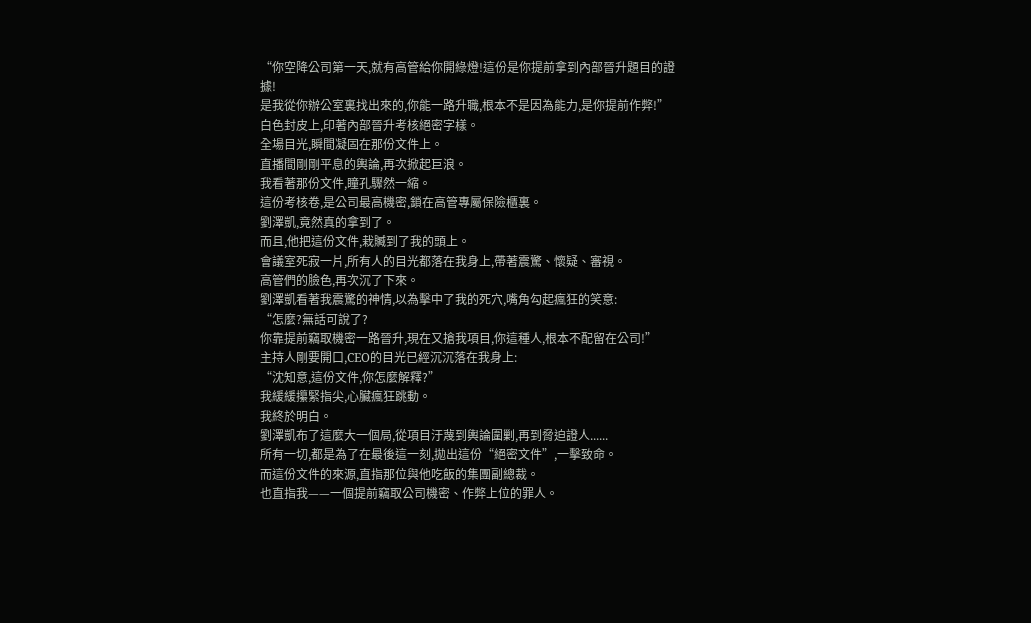“你空降公司第一天,就有高管給你開綠燈!這份是你提前拿到內部晉升題目的證據!
是我從你辦公室裏找出來的,你能一路升職,根本不是因為能力,是你提前作弊!”
白色封皮上,印著內部晉升考核絕密字樣。
全場目光,瞬間凝固在那份文件上。
直播間剛剛平息的輿論,再次掀起巨浪。
我看著那份文件,瞳孔驟然一縮。
這份考核卷,是公司最高機密,鎖在高管專屬保險櫃裏。
劉澤凱,竟然真的拿到了。
而且,他把這份文件,栽贓到了我的頭上。
會議室死寂一片,所有人的目光都落在我身上,帶著震驚、懷疑、審視。
高管們的臉色,再次沉了下來。
劉澤凱看著我震驚的神情,以為擊中了我的死穴,嘴角勾起瘋狂的笑意:
“怎麼?無話可說了?
你靠提前竊取機密一路晉升,現在又搶我項目,你這種人,根本不配留在公司!”
主持人剛要開口,CEO的目光已經沉沉落在我身上:
“沈知意,這份文件,你怎麼解釋?”
我緩緩攥緊指尖,心臟瘋狂跳動。
我終於明白。
劉澤凱布了這麼大一個局,從項目汙蔑到輿論圍剿,再到脅迫證人......
所有一切,都是為了在最後這一刻,拋出這份“絕密文件”,一擊致命。
而這份文件的來源,直指那位與他吃飯的集團副總裁。
也直指我——一個提前竊取公司機密、作弊上位的罪人。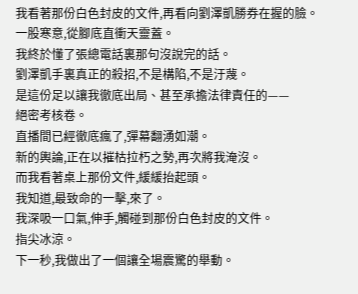我看著那份白色封皮的文件,再看向劉澤凱勝券在握的臉。
一股寒意,從腳底直衝天靈蓋。
我終於懂了張總電話裏那句沒說完的話。
劉澤凱手裏真正的殺招,不是構陷,不是汙蔑。
是這份足以讓我徹底出局、甚至承擔法律責任的——
絕密考核卷。
直播間已經徹底瘋了,彈幕翻湧如潮。
新的輿論,正在以摧枯拉朽之勢,再次將我淹沒。
而我看著桌上那份文件,緩緩抬起頭。
我知道,最致命的一擊,來了。
我深吸一口氣,伸手,觸碰到那份白色封皮的文件。
指尖冰涼。
下一秒,我做出了一個讓全場震驚的舉動。